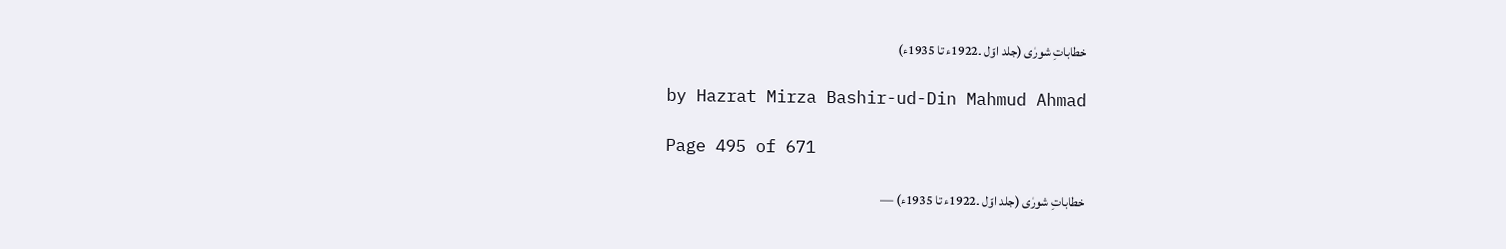خطاباتِ شورٰی (جلد اوّل ۔1922ء تا 1935ء)

by Hazrat Mirza Bashir-ud-Din Mahmud Ahmad

Page 495 of 671

خطاباتِ شورٰی (جلد اوّل ۔1922ء تا 1935ء) —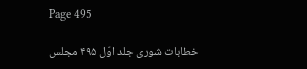Page 495

خطابات شوری جلد اوّل ۴۹۵ مجلس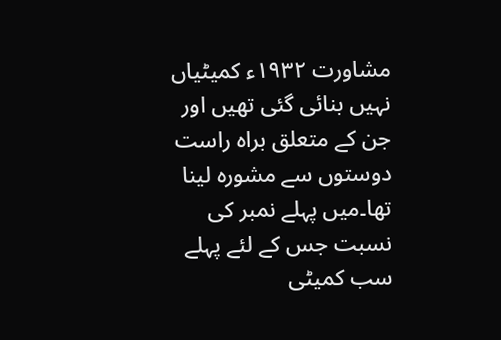مشاورت ۱۹۳۲ء کمیٹیاں نہیں بنائی گئی تھیں اور جن کے متعلق براہ راست دوستوں سے مشورہ لینا تھا۔میں پہلے نمبر کی نسبت جس کے لئے پہلے سب کمیٹی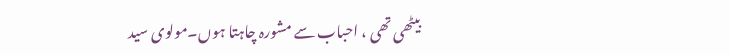بیٹھی تھی ، احباب سے مشورہ چاہتا ہوں۔مولوی سید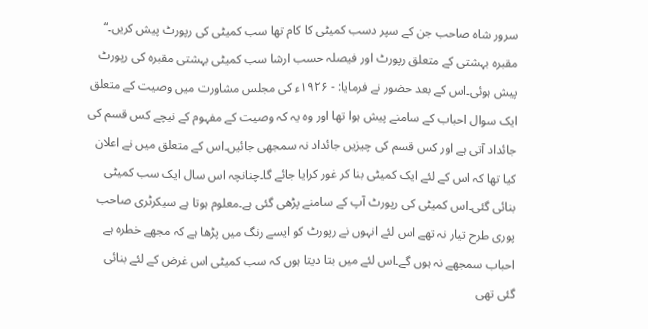سرور شاہ صاحب جن کے سپر دسب کمیٹی کا کام تھا سب کمیٹی کی رپورٹ پیش کریں۔“ مقبرہ بہشتی کے متعلق رپورٹ اور فیصلہ حسب ارشا سب کمیٹی بہشتی مقبرہ کی رپورٹ پیش ہوئی۔اس کے بعد حضور نے فرمایا: - ۱۹۲۶ء کی مجلس مشاورت میں وصیت کے متعلق ایک سوال احباب کے سامنے پیش ہوا تھا اور وہ یہ کہ وصیت کے مفہوم کے نیچے کس قسم کی جائداد آتی ہے اور کس قسم کی چیزیں جائداد نہ سمجھی جائیں۔اس کے متعلق میں نے اعلان کیا تھا کہ اس کے لئے ایک کمیٹی بنا کر غور کرایا جائے گا۔چنانچہ اس سال ایک سب کمیٹی بنائی گئی۔اس کمیٹی کی رپورٹ آپ کے سامنے پڑھی گئی ہے۔معلوم ہوتا ہے سیکرٹری صاحب پوری طرح تیار نہ تھے اس لئے انہوں نے رپورٹ کو ایسے رنگ میں پڑھا ہے کہ مجھے خطرہ ہے احباب سمجھے نہ ہوں گے۔اس لئے میں بتا دیتا ہوں کہ سب کمیٹی اس غرض کے لئے بنائی گئی تھی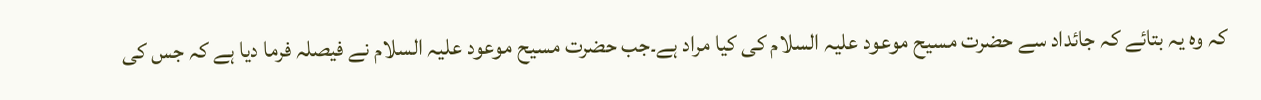کہ وہ یہ بتائے کہ جائداد سے حضرت مسیح موعود علیہ السلام کی کیا مراد ہے۔جب حضرت مسیح موعود علیہ السلام نے فیصلہ فرما دیا ہے کہ جس کی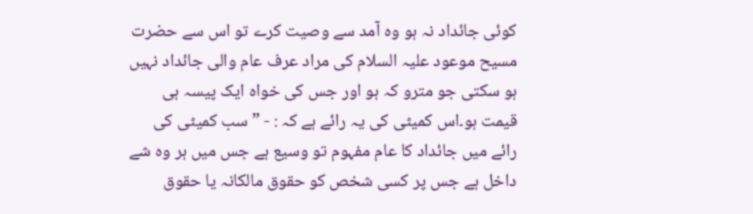کوئی جائداد نہ ہو وہ آمد سے وصیت کرے تو اس سے حضرت مسیح موعود علیہ السلام کی مراد عرف عام والی جائداد نہیں ہو سکتی جو مترو کہ ہو اور جس کی خواہ ایک پیسہ ہی قیمت ہو۔اس کمیٹی کی یہ رائے ہے کہ : - ”سب کمیٹی کی رائے میں جائداد کا عام مفہوم تو وسیع ہے جس میں ہر وہ شے داخل ہے جس پر کسی شخص کو حقوق مالکانہ یا حقوق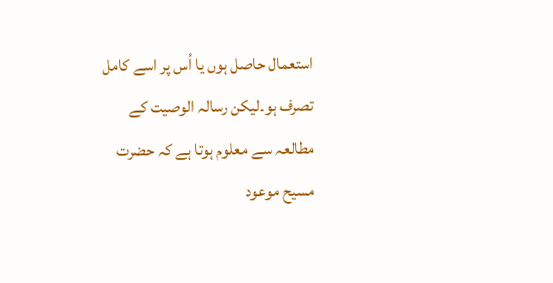استعمال حاصل ہوں یا اُس پر اسے کامل تصرف ہو۔لیکن رسالہ الوصیت کے مطالعہ سے معلوم ہوتا ہے کہ حضرت مسیح موعود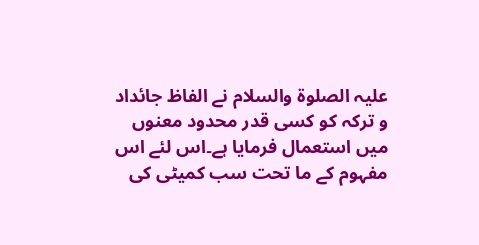علیہ الصلوۃ والسلام نے الفاظ جائداد و ترکہ کو کسی قدر محدود معنوں میں استعمال فرمایا ہے۔اس لئے اس مفہوم کے ما تحت سب کمیٹی کی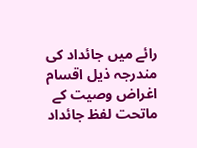رائے میں جائداد کی مندرجہ ذیل اقسام اغراض وصیت کے ماتحت لفظ جائداد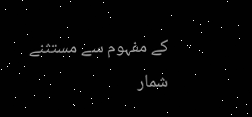کے مفہوم سے مستثنے شمار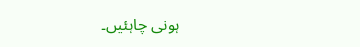ہونی چاہئیں۔